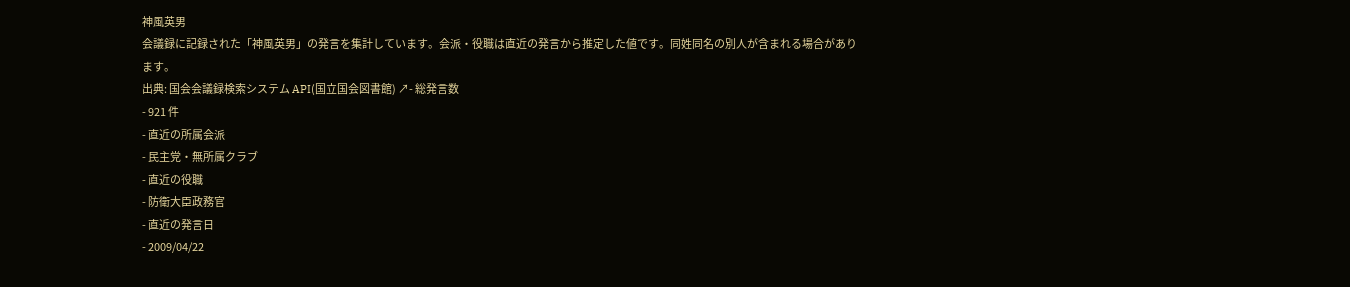神風英男
会議録に記録された「神風英男」の発言を集計しています。会派・役職は直近の発言から推定した値です。同姓同名の別人が含まれる場合があります。
出典: 国会会議録検索システム API(国立国会図書館) ↗- 総発言数
- 921 件
- 直近の所属会派
- 民主党・無所属クラブ
- 直近の役職
- 防衛大臣政務官
- 直近の発言日
- 2009/04/22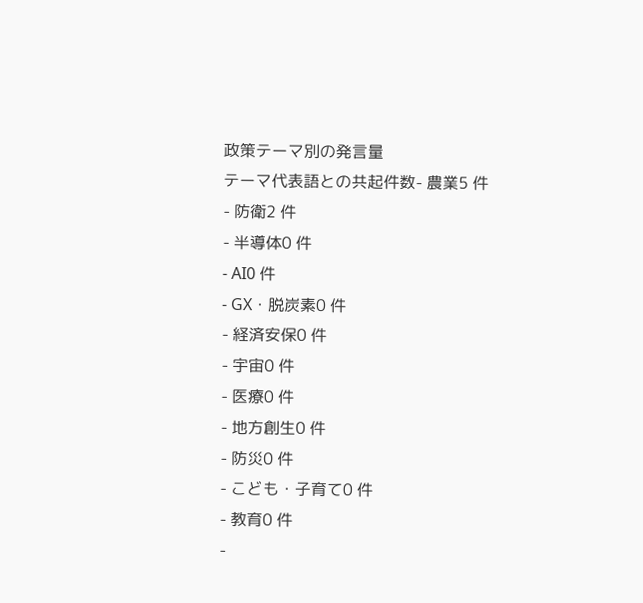政策テーマ別の発言量
テーマ代表語との共起件数- 農業5 件
- 防衛2 件
- 半導体0 件
- AI0 件
- GX・脱炭素0 件
- 経済安保0 件
- 宇宙0 件
- 医療0 件
- 地方創生0 件
- 防災0 件
- こども・子育て0 件
- 教育0 件
-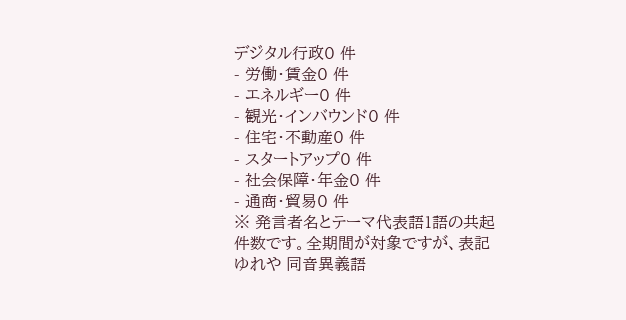デジタル行政0 件
- 労働・賃金0 件
- エネルギー0 件
- 観光・インバウンド0 件
- 住宅・不動産0 件
- スタートアップ0 件
- 社会保障・年金0 件
- 通商・貿易0 件
※ 発言者名とテーマ代表語1語の共起件数です。全期間が対象ですが、表記ゆれや 同音異義語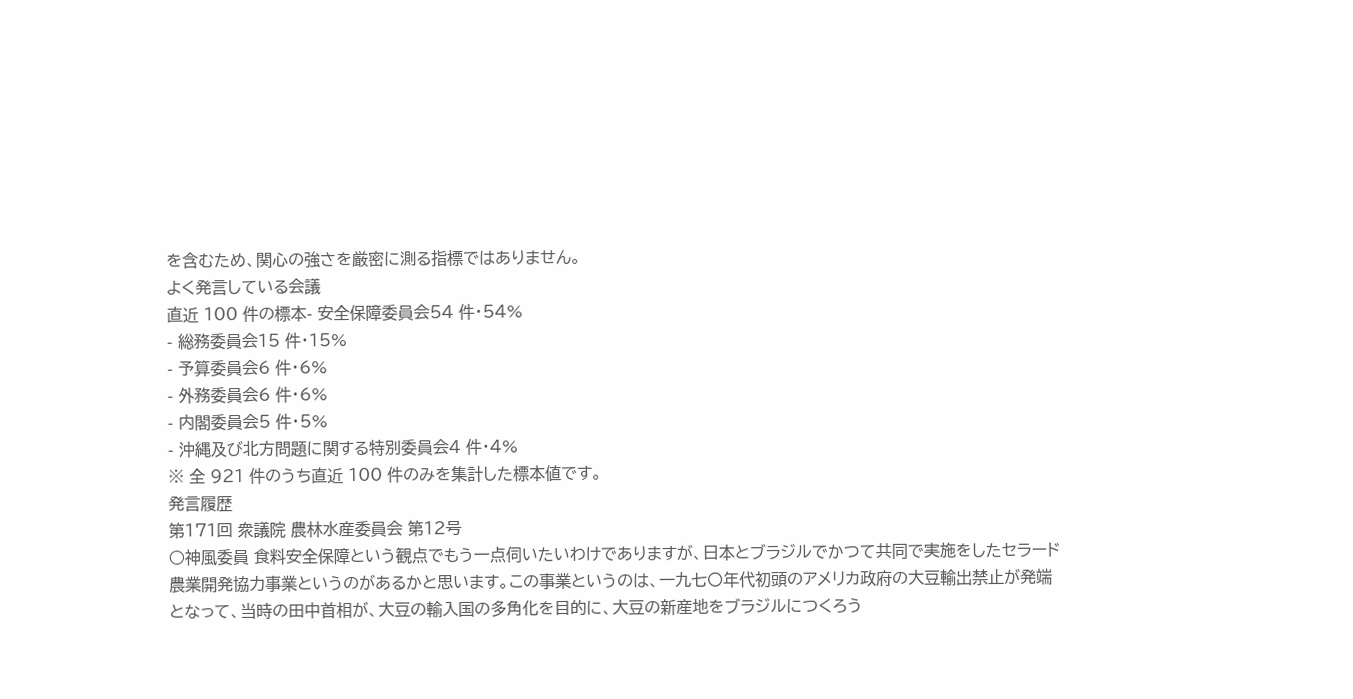を含むため、関心の強さを厳密に測る指標ではありません。
よく発言している会議
直近 100 件の標本- 安全保障委員会54 件・54%
- 総務委員会15 件・15%
- 予算委員会6 件・6%
- 外務委員会6 件・6%
- 内閣委員会5 件・5%
- 沖縄及び北方問題に関する特別委員会4 件・4%
※ 全 921 件のうち直近 100 件のみを集計した標本値です。
発言履歴
第171回 衆議院 農林水産委員会 第12号
○神風委員 食料安全保障という観点でもう一点伺いたいわけでありますが、日本とブラジルでかつて共同で実施をしたセラード農業開発協力事業というのがあるかと思います。この事業というのは、一九七〇年代初頭のアメリカ政府の大豆輸出禁止が発端となって、当時の田中首相が、大豆の輸入国の多角化を目的に、大豆の新産地をブラジルにつくろう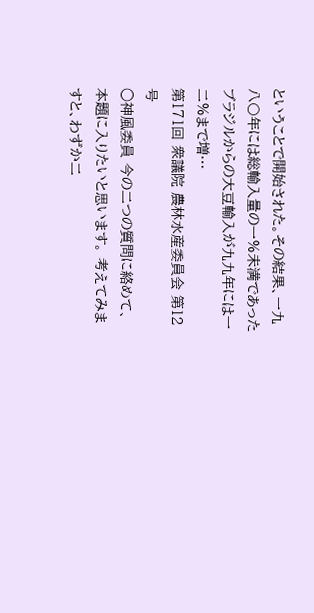ということで開始された。その結果、一九八〇年には総輸入量の一%未満であったブラジルからの大豆輸入が九九年には一二%まで増…
第171回 衆議院 農林水産委員会 第12号
○神風委員 今の二つの質問に絡めて、本題に入りたいと思います。 考えてみますと、わずか二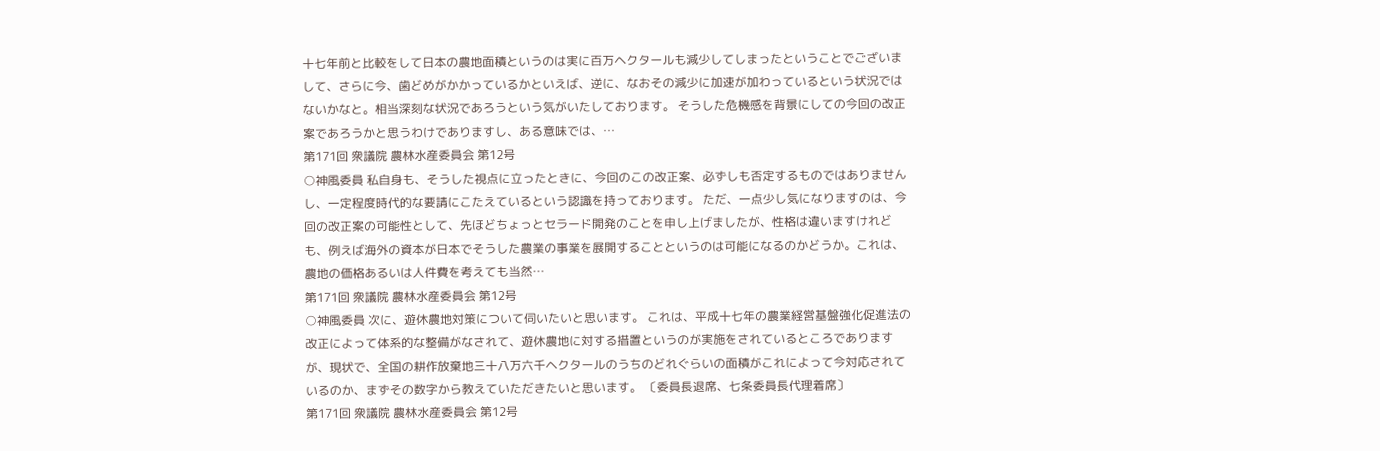十七年前と比較をして日本の農地面積というのは実に百万ヘクタールも減少してしまったということでございまして、さらに今、歯どめがかかっているかといえば、逆に、なおその減少に加速が加わっているという状況ではないかなと。相当深刻な状況であろうという気がいたしております。 そうした危機感を背景にしての今回の改正案であろうかと思うわけでありますし、ある意味では、…
第171回 衆議院 農林水産委員会 第12号
○神風委員 私自身も、そうした視点に立ったときに、今回のこの改正案、必ずしも否定するものではありませんし、一定程度時代的な要請にこたえているという認識を持っております。 ただ、一点少し気になりますのは、今回の改正案の可能性として、先ほどちょっとセラード開発のことを申し上げましたが、性格は違いますけれども、例えば海外の資本が日本でそうした農業の事業を展開することというのは可能になるのかどうか。これは、農地の価格あるいは人件費を考えても当然…
第171回 衆議院 農林水産委員会 第12号
○神風委員 次に、遊休農地対策について伺いたいと思います。 これは、平成十七年の農業経営基盤強化促進法の改正によって体系的な整備がなされて、遊休農地に対する措置というのが実施をされているところでありますが、現状で、全国の耕作放棄地三十八万六千ヘクタールのうちのどれぐらいの面積がこれによって今対応されているのか、まずその数字から教えていただきたいと思います。 〔委員長退席、七条委員長代理着席〕
第171回 衆議院 農林水産委員会 第12号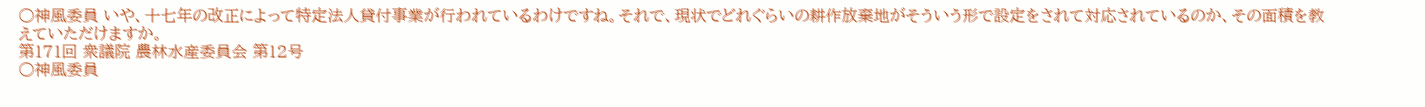○神風委員 いや、十七年の改正によって特定法人貸付事業が行われているわけですね。それで、現状でどれぐらいの耕作放棄地がそういう形で設定をされて対応されているのか、その面積を教えていただけますか。
第171回 衆議院 農林水産委員会 第12号
○神風委員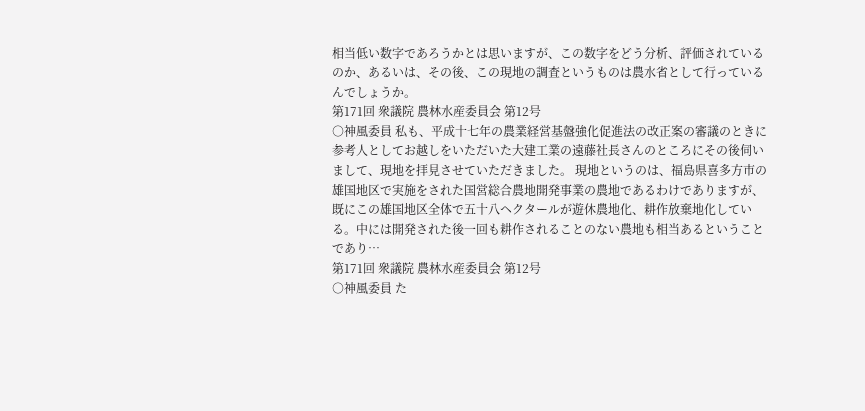相当低い数字であろうかとは思いますが、この数字をどう分析、評価されているのか、あるいは、その後、この現地の調査というものは農水省として行っているんでしょうか。
第171回 衆議院 農林水産委員会 第12号
○神風委員 私も、平成十七年の農業経営基盤強化促進法の改正案の審議のときに参考人としてお越しをいただいた大建工業の遠藤社長さんのところにその後伺いまして、現地を拝見させていただきました。 現地というのは、福島県喜多方市の雄国地区で実施をされた国営総合農地開発事業の農地であるわけでありますが、既にこの雄国地区全体で五十八ヘクタールが遊休農地化、耕作放棄地化している。中には開発された後一回も耕作されることのない農地も相当あるということであり…
第171回 衆議院 農林水産委員会 第12号
○神風委員 た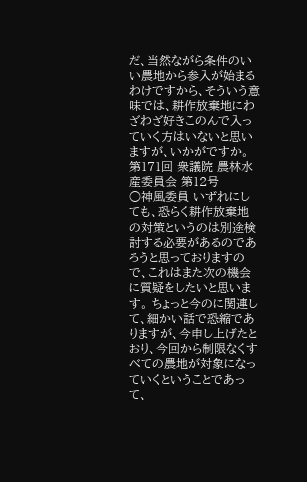だ、当然ながら条件のいい農地から参入が始まるわけですから、そういう意味では、耕作放棄地にわざわざ好きこのんで入っていく方はいないと思いますが、いかがですか。
第171回 衆議院 農林水産委員会 第12号
○神風委員 いずれにしても、恐らく耕作放棄地の対策というのは別途検討する必要があるのであろうと思っておりますので、これはまた次の機会に質疑をしたいと思います。 ちょっと今のに関連して、細かい話で恐縮でありますが、今申し上げたとおり、今回から制限なくすべての農地が対象になっていくということであって、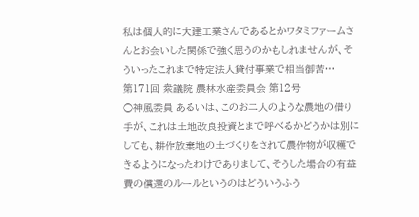私は個人的に大建工業さんであるとかワタミファームさんとお会いした関係で強く思うのかもしれませんが、そういったこれまで特定法人貸付事業で相当御苦…
第171回 衆議院 農林水産委員会 第12号
○神風委員 あるいは、このお二人のような農地の借り手が、これは土地改良投資とまで呼べるかどうかは別にしても、耕作放棄地の土づくりをされて農作物が収穫できるようになったわけでありまして、そうした場合の有益費の償還のルールというのはどういうふう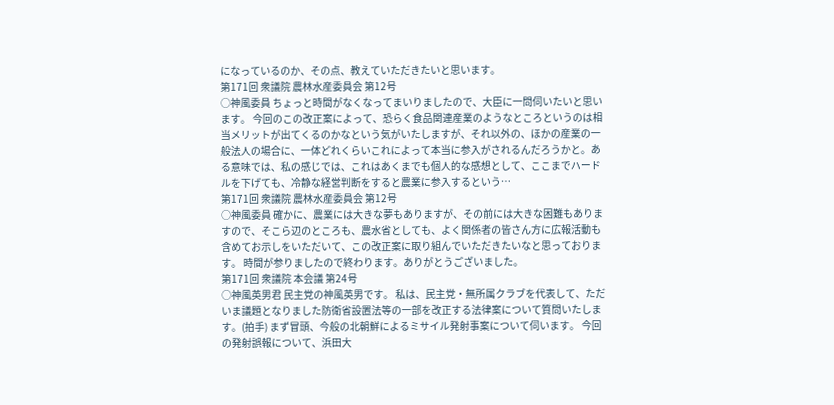になっているのか、その点、教えていただきたいと思います。
第171回 衆議院 農林水産委員会 第12号
○神風委員 ちょっと時間がなくなってまいりましたので、大臣に一問伺いたいと思います。 今回のこの改正案によって、恐らく食品関連産業のようなところというのは相当メリットが出てくるのかなという気がいたしますが、それ以外の、ほかの産業の一般法人の場合に、一体どれくらいこれによって本当に参入がされるんだろうかと。ある意味では、私の感じでは、これはあくまでも個人的な感想として、ここまでハードルを下げても、冷静な経営判断をすると農業に参入するという…
第171回 衆議院 農林水産委員会 第12号
○神風委員 確かに、農業には大きな夢もありますが、その前には大きな困難もありますので、そこら辺のところも、農水省としても、よく関係者の皆さん方に広報活動も含めてお示しをいただいて、この改正案に取り組んでいただきたいなと思っております。 時間が参りましたので終わります。ありがとうございました。
第171回 衆議院 本会議 第24号
○神風英男君 民主党の神風英男です。 私は、民主党・無所属クラブを代表して、ただいま議題となりました防衛省設置法等の一部を改正する法律案について質問いたします。(拍手) まず冒頭、今般の北朝鮮によるミサイル発射事案について伺います。 今回の発射誤報について、浜田大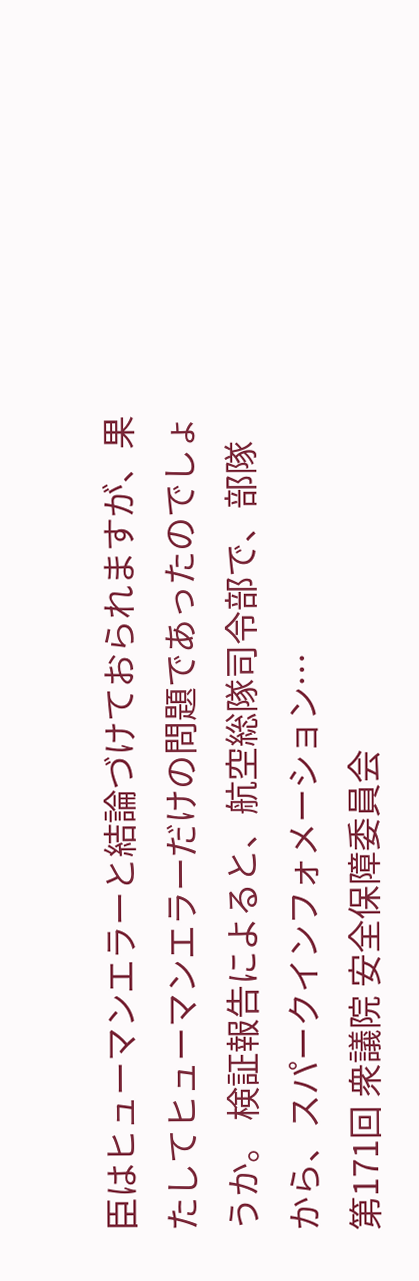臣はヒューマンエラーと結論づけておられますが、果たしてヒューマンエラーだけの問題であったのでしょうか。 検証報告によると、航空総隊司令部で、部隊から、スパークインフォメーション…
第171回 衆議院 安全保障委員会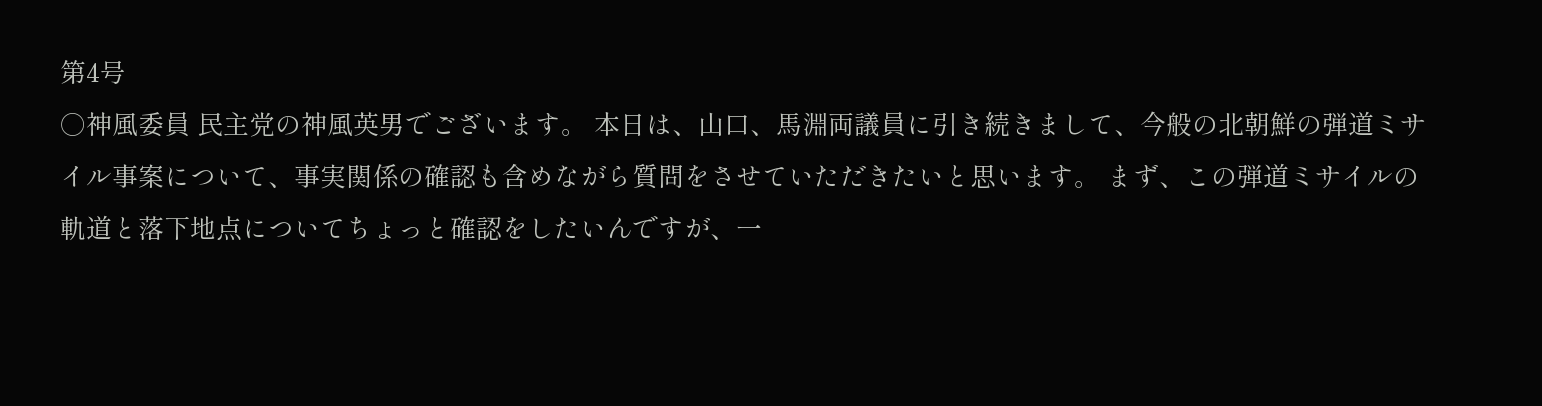第4号
○神風委員 民主党の神風英男でございます。 本日は、山口、馬淵両議員に引き続きまして、今般の北朝鮮の弾道ミサイル事案について、事実関係の確認も含めながら質問をさせていただきたいと思います。 まず、この弾道ミサイルの軌道と落下地点についてちょっと確認をしたいんですが、一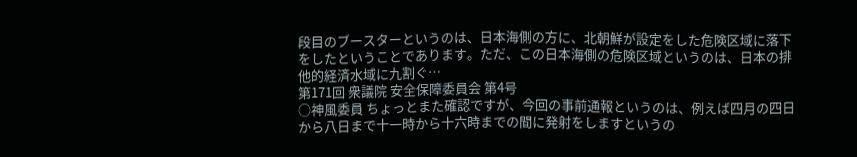段目のブースターというのは、日本海側の方に、北朝鮮が設定をした危険区域に落下をしたということであります。ただ、この日本海側の危険区域というのは、日本の排他的経済水域に九割ぐ…
第171回 衆議院 安全保障委員会 第4号
○神風委員 ちょっとまた確認ですが、今回の事前通報というのは、例えば四月の四日から八日まで十一時から十六時までの間に発射をしますというの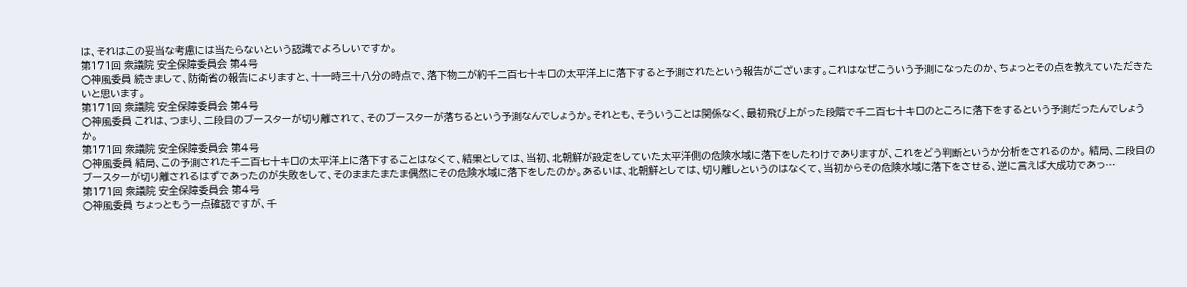は、それはこの妥当な考慮には当たらないという認識でよろしいですか。
第171回 衆議院 安全保障委員会 第4号
○神風委員 続きまして、防衛省の報告によりますと、十一時三十八分の時点で、落下物二が約千二百七十キロの太平洋上に落下すると予測されたという報告がございます。これはなぜこういう予測になったのか、ちょっとその点を教えていただきたいと思います。
第171回 衆議院 安全保障委員会 第4号
○神風委員 これは、つまり、二段目のブースターが切り離されて、そのブースターが落ちるという予測なんでしょうか。それとも、そういうことは関係なく、最初飛び上がった段階で千二百七十キロのところに落下をするという予測だったんでしょうか。
第171回 衆議院 安全保障委員会 第4号
○神風委員 結局、この予測された千二百七十キロの太平洋上に落下することはなくて、結果としては、当初、北朝鮮が設定をしていた太平洋側の危険水域に落下をしたわけでありますが、これをどう判断というか分析をされるのか。 結局、二段目のブースターが切り離されるはずであったのが失敗をして、そのままたまたま偶然にその危険水域に落下をしたのか。あるいは、北朝鮮としては、切り離しというのはなくて、当初からその危険水域に落下をさせる、逆に言えば大成功であっ…
第171回 衆議院 安全保障委員会 第4号
○神風委員 ちょっともう一点確認ですが、千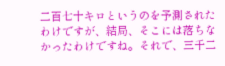二百七十キロというのを予測されたわけですが、結局、そこには落ちなかったわけですね。それで、三千二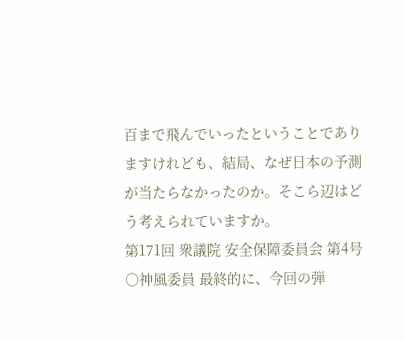百まで飛んでいったということでありますけれども、結局、なぜ日本の予測が当たらなかったのか。そこら辺はどう考えられていますか。
第171回 衆議院 安全保障委員会 第4号
○神風委員 最終的に、今回の弾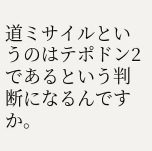道ミサイルというのはテポドン2であるという判断になるんですか。